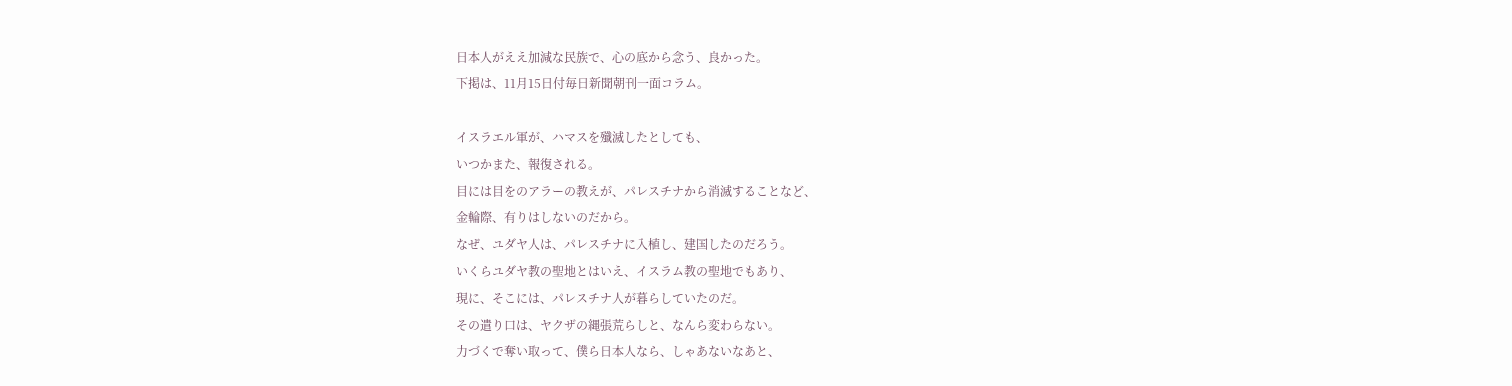日本人がええ加減な民族で、心の底から念う、良かった。
下掲は、11月15日付毎日新聞朝刊一面コラム。

イスラエル軍が、ハマスを殲滅したとしても、
いつかまた、報復される。
目には目をのアラーの教えが、パレスチナから消滅することなど、
金輪際、有りはしないのだから。
なぜ、ユダヤ人は、パレスチナに入植し、建国したのだろう。
いくらユダヤ教の聖地とはいえ、イスラム教の聖地でもあり、
現に、そこには、パレスチナ人が暮らしていたのだ。
その遣り口は、ヤクザの縄張荒らしと、なんら変わらない。
力づくで奪い取って、僕ら日本人なら、しゃあないなあと、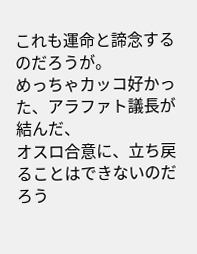これも運命と諦念するのだろうが。
めっちゃカッコ好かった、アラファト議長が結んだ、
オスロ合意に、立ち戻ることはできないのだろう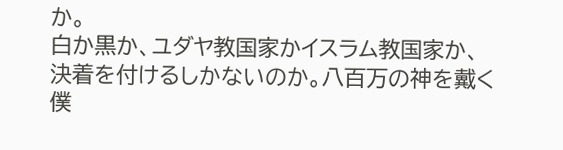か。
白か黒か、ユダヤ教国家かイスラム教国家か、
決着を付けるしかないのか。八百万の神を戴く僕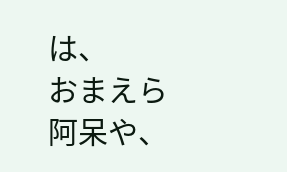は、
おまえら阿呆や、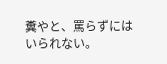糞やと、罵らずにはいられない。